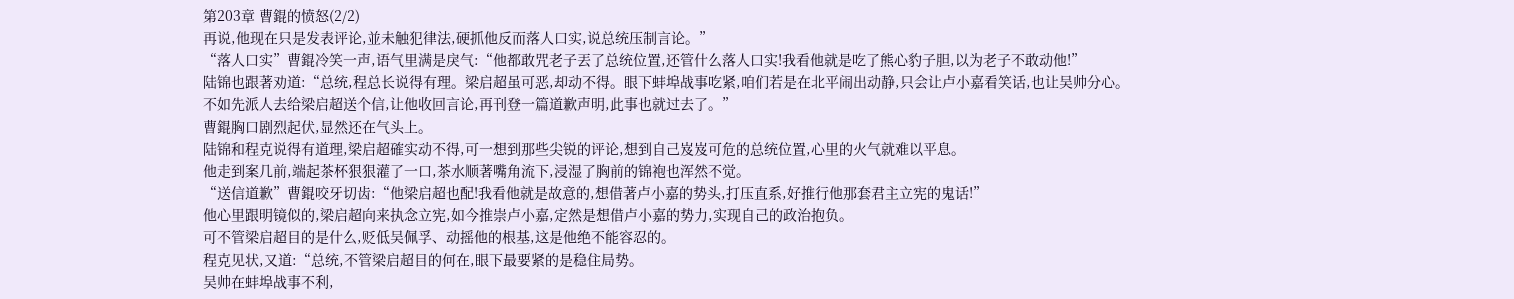第203章 曹錕的愤怒(2/2)
再说,他现在只是发表评论,並未触犯律法,硬抓他反而落人口实,说总统压制言论。”
“落人口实”曹錕冷笑一声,语气里满是戾气:“他都敢咒老子丟了总统位置,还管什么落人口实!我看他就是吃了熊心豹子胆,以为老子不敢动他!”
陆锦也跟著劝道:“总统,程总长说得有理。梁启超虽可恶,却动不得。眼下蚌埠战事吃紧,咱们若是在北平闹出动静,只会让卢小嘉看笑话,也让吴帅分心。
不如先派人去给梁启超送个信,让他收回言论,再刊登一篇道歉声明,此事也就过去了。”
曹錕胸口剧烈起伏,显然还在气头上。
陆锦和程克说得有道理,梁启超確实动不得,可一想到那些尖锐的评论,想到自己岌岌可危的总统位置,心里的火气就难以平息。
他走到案几前,端起茶杯狠狠灌了一口,茶水顺著嘴角流下,浸湿了胸前的锦袍也浑然不觉。
“送信道歉”曹錕咬牙切齿:“他梁启超也配!我看他就是故意的,想借著卢小嘉的势头,打压直系,好推行他那套君主立宪的鬼话!”
他心里跟明镜似的,梁启超向来执念立宪,如今推崇卢小嘉,定然是想借卢小嘉的势力,实现自己的政治抱负。
可不管梁启超目的是什么,贬低吴佩孚、动摇他的根基,这是他绝不能容忍的。
程克见状,又道:“总统,不管梁启超目的何在,眼下最要紧的是稳住局势。
吴帅在蚌埠战事不利,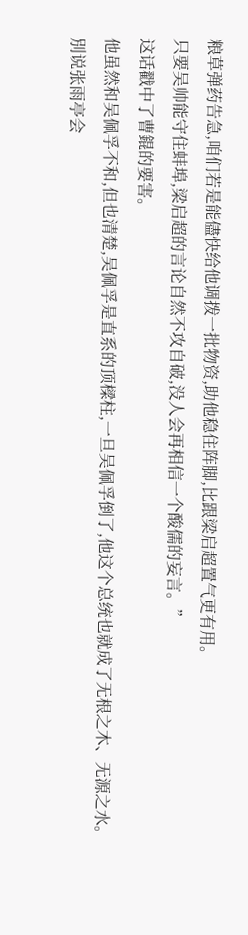粮草弹药告急,咱们若是能儘快给他调拨一批物资,助他稳住阵脚,比跟梁启超置气更有用。
只要吴帅能守住蚌埠,梁启超的言论自然不攻自破,没人会再相信一个酸儒的妄言。”
这话戳中了曹錕的要害。
他虽然和吴佩孚不和,但也清楚,吴佩孚是直系的顶樑柱,一旦吴佩孚倒了,他这个总统也就成了无根之木、无源之水。
別说张雨亭会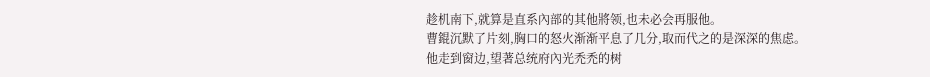趁机南下,就算是直系內部的其他將领,也未必会再服他。
曹錕沉默了片刻,胸口的怒火渐渐平息了几分,取而代之的是深深的焦虑。
他走到窗边,望著总统府內光禿禿的树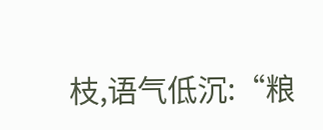枝,语气低沉:“粮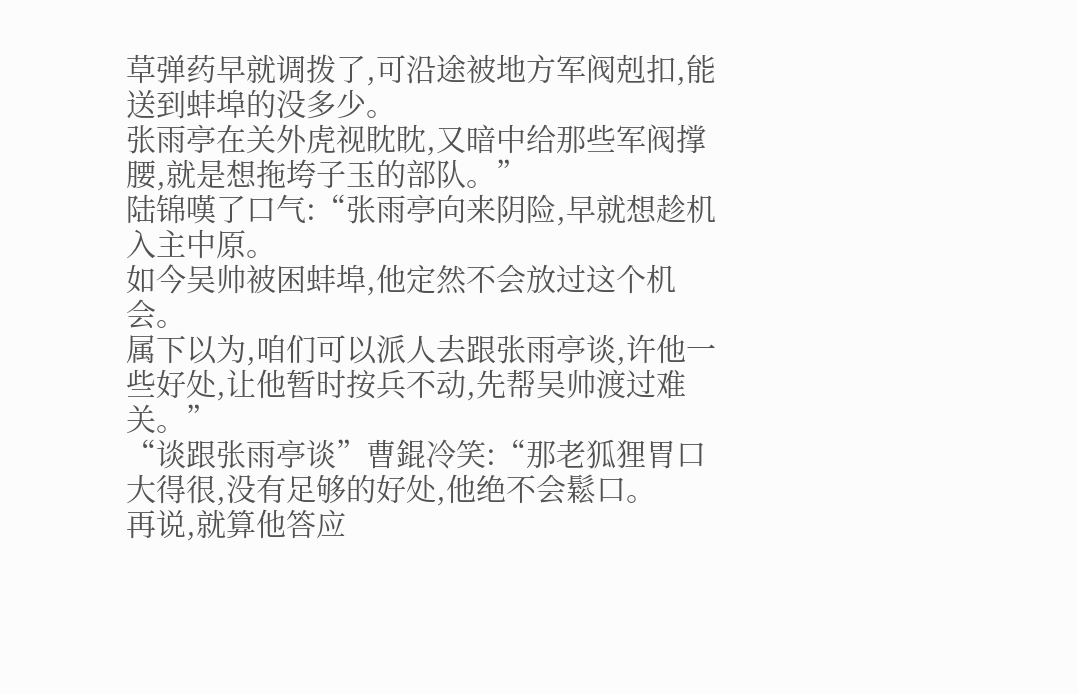草弹药早就调拨了,可沿途被地方军阀剋扣,能送到蚌埠的没多少。
张雨亭在关外虎视眈眈,又暗中给那些军阀撑腰,就是想拖垮子玉的部队。”
陆锦嘆了口气:“张雨亭向来阴险,早就想趁机入主中原。
如今吴帅被困蚌埠,他定然不会放过这个机会。
属下以为,咱们可以派人去跟张雨亭谈,许他一些好处,让他暂时按兵不动,先帮吴帅渡过难关。”
“谈跟张雨亭谈”曹錕冷笑:“那老狐狸胃口大得很,没有足够的好处,他绝不会鬆口。
再说,就算他答应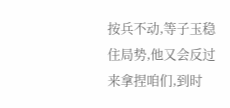按兵不动,等子玉稳住局势,他又会反过来拿捏咱们,到时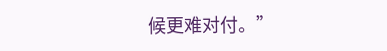候更难对付。”